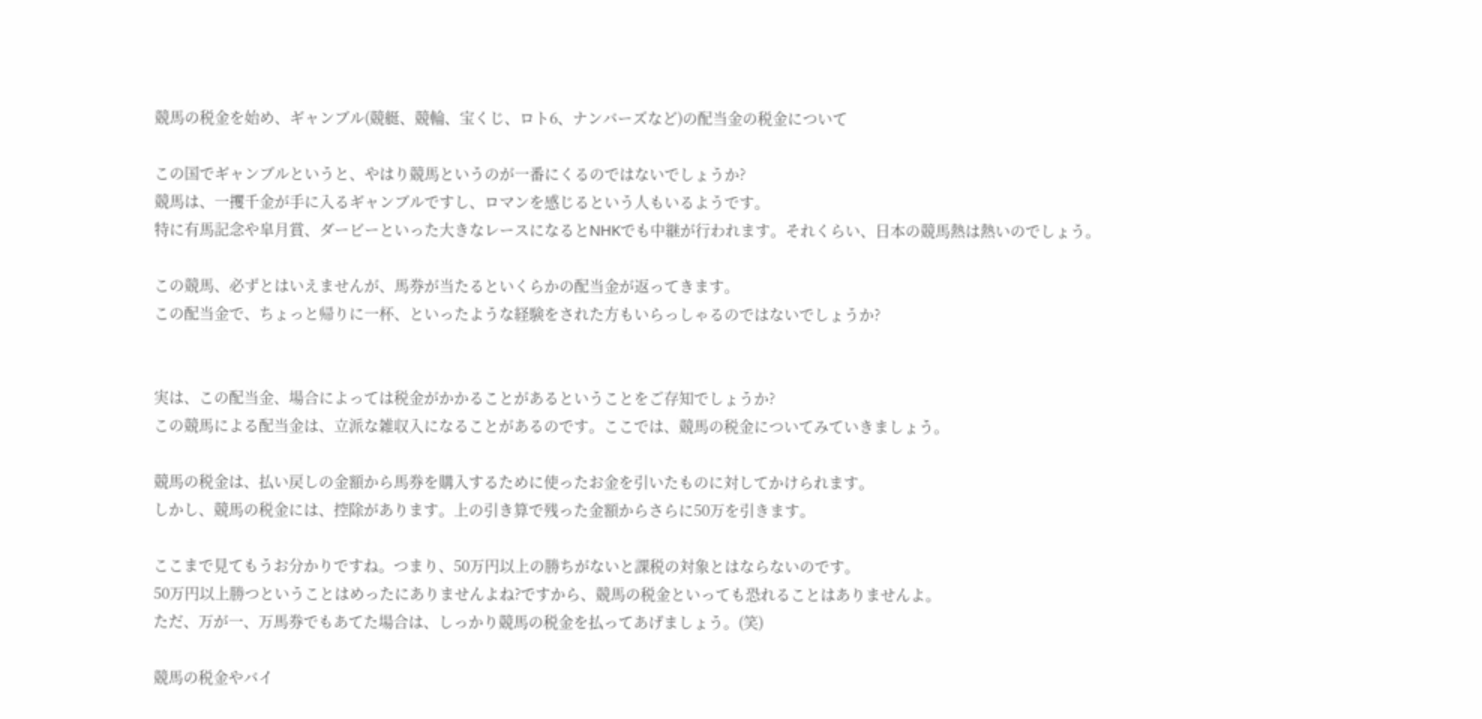競馬の税金を始め、ギャンブル(競艇、競輪、宝くじ、ロト6、ナンバーズなど)の配当金の税金について

この国でギャンブルというと、やはり競馬というのが一番にくるのではないでしょうか?
競馬は、一攫千金が手に入るギャンブルですし、ロマンを感じるという人もいるようです。
特に有馬記念や皐月賞、ダービーといった大きなレースになるとNHKでも中継が行われます。それくらい、日本の競馬熱は熱いのでしょう。

この競馬、必ずとはいえませんが、馬券が当たるといくらかの配当金が返ってきます。
この配当金で、ちょっと帰りに一杯、といったような経験をされた方もいらっしゃるのではないでしょうか?


実は、この配当金、場合によっては税金がかかることがあるということをご存知でしょうか?
この競馬による配当金は、立派な雑収入になることがあるのです。ここでは、競馬の税金についてみていきましょう。

競馬の税金は、払い戻しの金額から馬券を購入するために使ったお金を引いたものに対してかけられます。
しかし、競馬の税金には、控除があります。上の引き算で残った金額からさらに50万を引きます。

ここまで見てもうお分かりですね。つまり、50万円以上の勝ちがないと課税の対象とはならないのです。
50万円以上勝つということはめったにありませんよね?ですから、競馬の税金といっても恐れることはありませんよ。
ただ、万が一、万馬券でもあてた場合は、しっかり競馬の税金を払ってあげましょう。(笑)

競馬の税金やバイ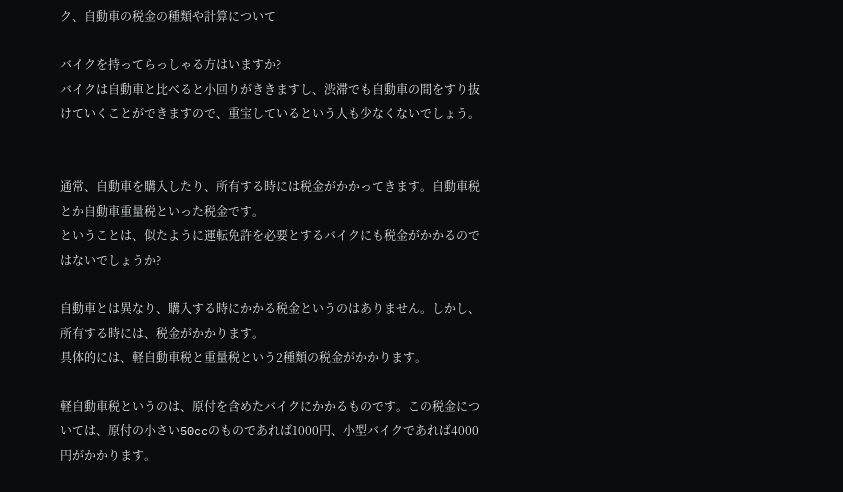ク、自動車の税金の種類や計算について

バイクを持ってらっしゃる方はいますか?
バイクは自動車と比べると小回りがききますし、渋滞でも自動車の間をすり抜けていくことができますので、重宝しているという人も少なくないでしょう。


通常、自動車を購入したり、所有する時には税金がかかってきます。自動車税とか自動車重量税といった税金です。
ということは、似たように運転免許を必要とするバイクにも税金がかかるのではないでしょうか?

自動車とは異なり、購入する時にかかる税金というのはありません。しかし、所有する時には、税金がかかります。
具体的には、軽自動車税と重量税という2種類の税金がかかります。

軽自動車税というのは、原付を含めたバイクにかかるものです。この税金については、原付の小さい50ccのものであれば1000円、小型バイクであれば4000円がかかります。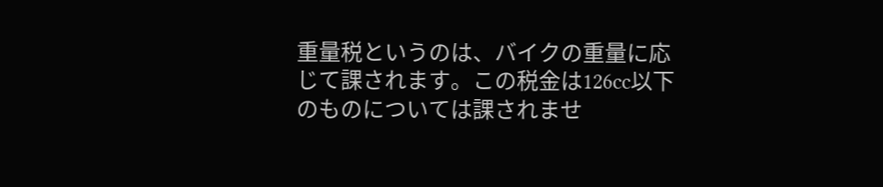重量税というのは、バイクの重量に応じて課されます。この税金は126cc以下のものについては課されませ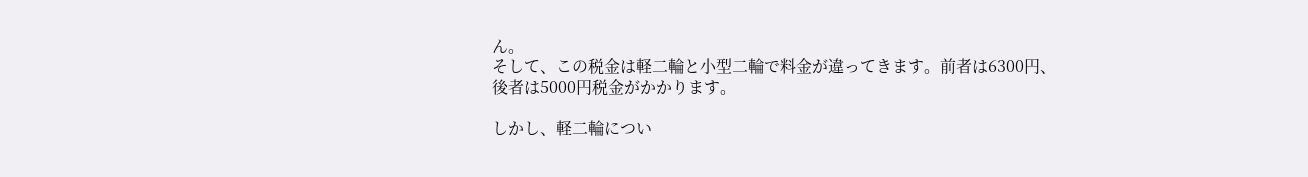ん。
そして、この税金は軽二輪と小型二輪で料金が違ってきます。前者は6300円、後者は5000円税金がかかります。

しかし、軽二輪につい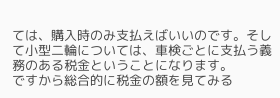ては、購入時のみ支払えばいいのです。そして小型二輪については、車検ごとに支払う義務のある税金ということになります。
ですから総合的に税金の額を見てみる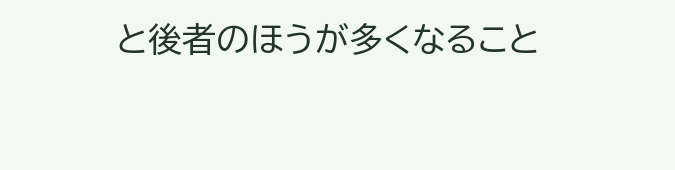と後者のほうが多くなること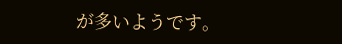が多いようです。